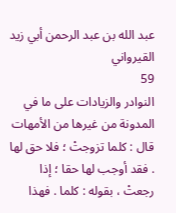عبد الله بن عبد الرحمن أبي زيد القيرواني
59
النوادر والزيادات على ما في المدونة من غيرها من الأمهات
قال : كلما تزوجتْ ؛ فلا حق لها . فقد أوجب لها حقا ؛ إذا رجعتْ ، بقوله : كلما . فهذا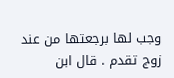وجب لها برجعتها من عند زوج تقدم . قال ابن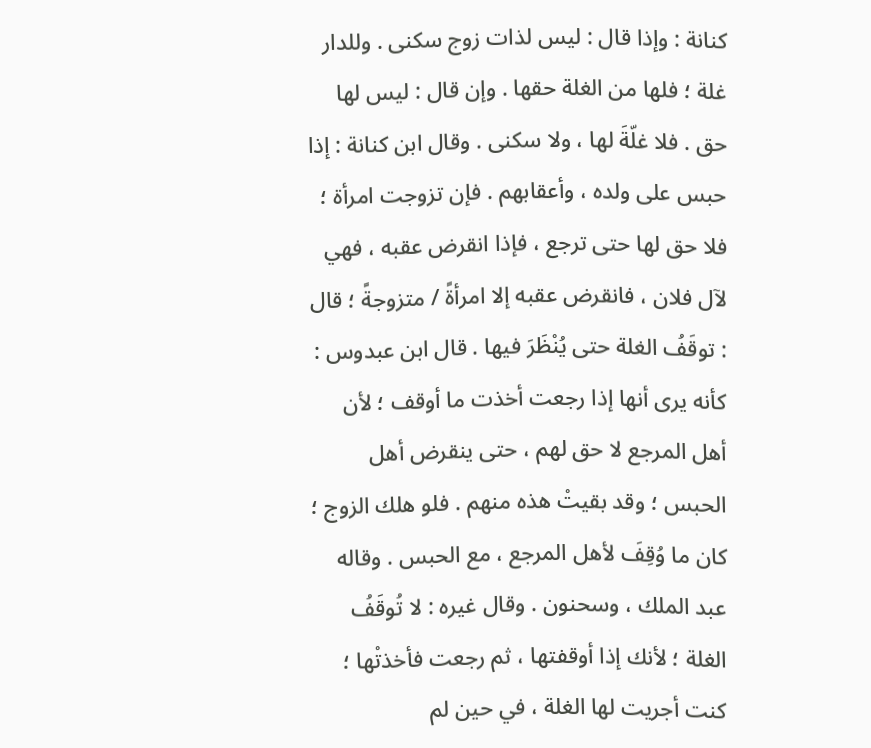كنانة : وإذا قال : ليس لذات زوج سكنى . وللدار غلة ؛ فلها من الغلة حقها . وإن قال : ليس لها حق . فلا غلّةَ لها ، ولا سكنى . وقال ابن كنانة : إذا حبس على ولده ، وأعقابهم . فإن تزوجت امرأة ؛ فلا حق لها حتى ترجع ، فإذا انقرض عقبه ، فهي لآل فلان ، فانقرض عقبه إلا امرأةً / متزوجةً ؛ قال : توقَفُ الغلة حتى يُنْظَرَ فيها . قال ابن عبدوس : كأنه يرى أنها إذا رجعت أخذت ما أوقف ؛ لأن أهل المرجع لا حق لهم ، حتى ينقرض أهل الحبس ؛ وقد بقيتْ هذه منهم . فلو هلك الزوج ؛ كان ما وُقِفَ لأهل المرجع ، مع الحبس . وقاله عبد الملك ، وسحنون . وقال غيره : لا تُوقَفُ الغلة ؛ لأنك إذا أوقفتها ، ثم رجعت فأخذتْها ؛ كنت أجريت لها الغلة ، في حين لم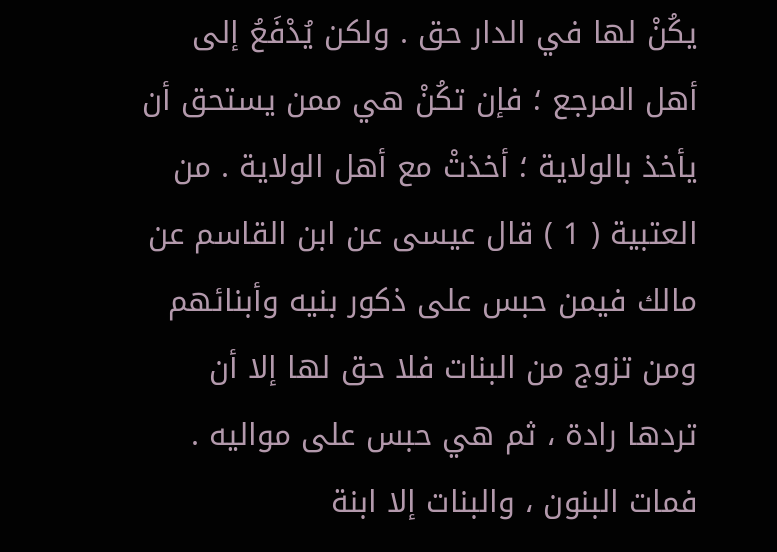يكُنْ لها في الدار حق . ولكن يُدْفَعُ إلى أهل المرجع ؛ فإن تكُنْ هي ممن يستحق أن يأخذ بالولاية ؛ أخذتْ مع أهل الولاية . من العتبية ( 1 ) قال عيسى عن ابن القاسم عن مالك فيمن حبس على ذكور بنيه وأبنائهم ومن تزوج من البنات فلا حق لها إلا أن تردها رادة ، ثم هي حبس على مواليه . فمات البنون ، والبنات إلا ابنة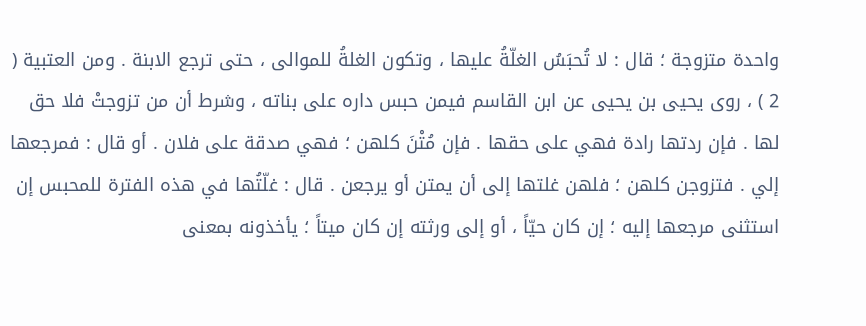واحدة متزوجة ؛ قال : لا تُحبَسُ الغلّةُ عليها ، وتكون الغلةُ للموالى ، حتى ترجع الابنة . ومن العتبية ( 2 ) ، روى يحيى بن يحيى عن ابن القاسم فيمن حبس داره على بناته ، وشرط أن من تزوجتْ فلا حق لها . فإن ردتها رادة فهي على حقها . فإن مُتْنَ كلهن ؛ فهي صدقة على فلان . أو قال : فمرجعها إلي . فتزوجن كلهن ؛ فلهن غلتها إلى أن يمتن أو يرجعن . قال : غلّتُها في هذه الفترة للمحبس إن استثنى مرجعها إليه ؛ إن كان حيّاً ، أو إلى ورثته إن كان ميتاً ؛ يأخذونه بمعنى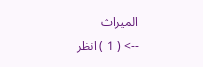الميراث
--> ( 1 ) انظر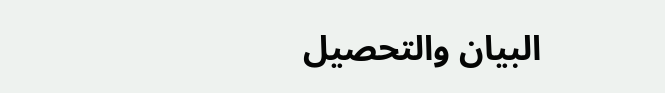البيان والتحصيل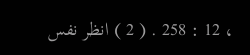، 12 : 258 . ( 2 ) انظر نفس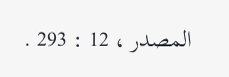المصدر ، 12 : 293 .